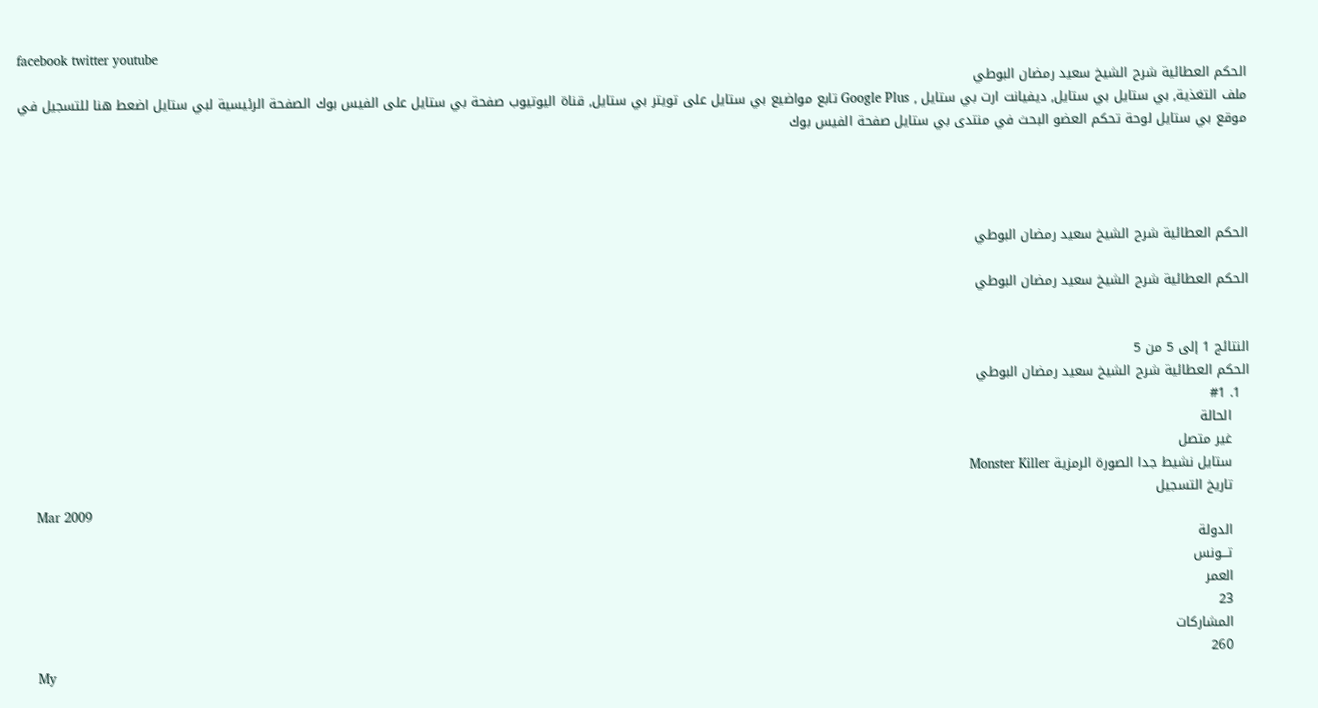facebook twitter youtube
الحكم العطائية شرح الشيخ سعيد رمضان البوطي
ملف التغذية, بي ستايل بي ستايل, ديفيانت ارت بي ستايل , Google Plus تابع مواضيع بي ستايل على تويتر بي ستايل, قناة اليوتيوب صفحة بي ستايل على الفيس بوك الصفحة الرئيسية لبي ستايل اضعط هنا للتسجيل في موقع بي ستايل لوحة تحكم العضو البحث في منتدى بي ستايل صفحة الفيس بوك




الحكم العطائية شرح الشيخ سعيد رمضان البوطي

الحكم العطائية شرح الشيخ سعيد رمضان البوطي


النتائج 1 إلى 5 من 5
الحكم العطائية شرح الشيخ سعيد رمضان البوطي
  1. #1
    الحالة
    غير متصل
    ستايل نشيط جدا الصورة الرمزية Monster Killer
    تاريخ التسجيل
    Mar 2009
    الدولة
    تـــونس
    العمر
    23
    المشاركات
    260
    My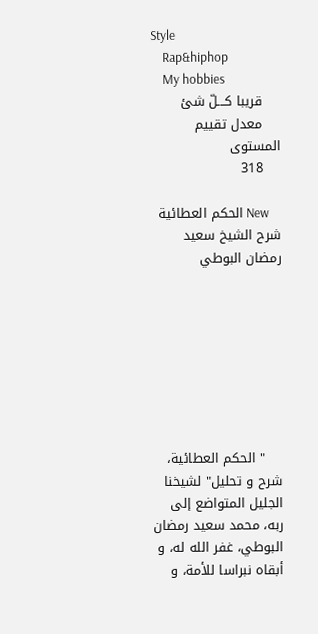Style
    Rap&hiphop
    My hobbies
    قريبا كـــلّ شئ
    معدل تقييم المستوى
    318

    New الحكم العطائية شرح الشيخ سعيد رمضان البوطي








    " الحكم العطائية، شرح و تحليل" لشيخنا الجليل المتواضع إلى ربه، محمد سعيد رمضان البوطي، غفر الله له، و أبقاه نبراسا للأمة، و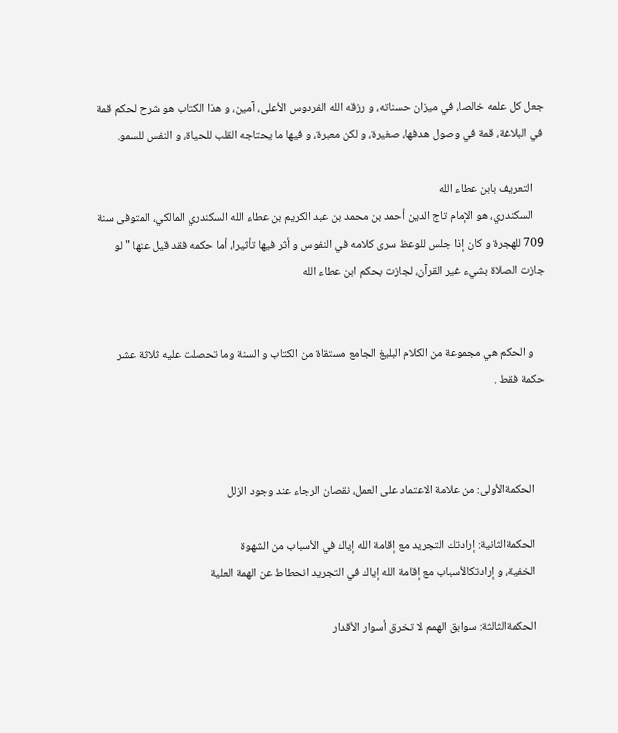جعل كل علمه خالصا، في ميزان حسناته، و رزقه الله الفردوس الأعلى، آمين، و هذا الكتاب هو شرح لحكم قمة في البلاغة، قمة في وصول هدفها، صغيرة، و لكن معبرة، و فيها ما يحتاجه القلب للحياة، و النفس للسمو.

    التعريف بابن عطاء الله
    السكندري، هو الإمام تاج الدين أحمد بن محمد بن عبد الكريم بن عطاء الله السكندري المالكي، المتوفى سنة 709 للهجرة و كان إذا جلس للوعظ سرى كلامه في النفوس و أثر فيها تأثيرا، أما حكمه فقد قيل عنها " لو جازت الصلاة بشيء غير القرآن، لجازت بحكم ابن عطاء الله


    و الحكم هي مجموعة من الكلام البليغ الجامع مستقاة من الكتاب و السنة وما تحصلت عليه ثلاثة عشر حكمة فقط .



    الحكمةالأولى: من علامة الاعتماد على العمل، نقصان الرجاء عند وجود الزلل

    الحكمةالثانية: إرادتك التجريد مع إقامة الله إياك في الأسباب من الشهوة
    الخفية، و إرادتكالأسباب مع إقامة الله إياك في التجريد انحطاط عن الهمة العلية

    الحكمةالثالثة: سوابق الهمم لا تخرق أسوار الأقدار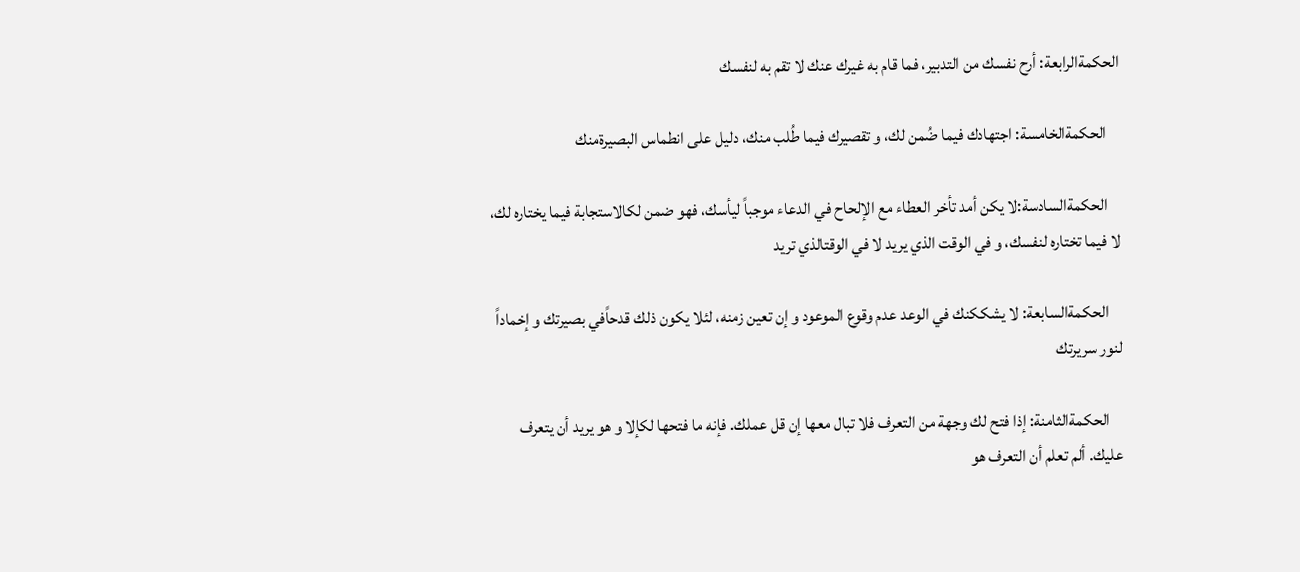الحكمةالرابعة: أرح نفسك من التدبير، فما قام به غيرك عنك لا تقم به لنفسك

    الحكمةالخامسة: اجتهادك فيما ضُمن لك، و تقصيرك فيما طُلب منك، دليل على انطماس البصيرةمنك

    الحكمةالسادسة:لا يكن أمد تأخر العطاء مع الإلحاح في الدعاء موجباً ليأسك، فهو ضمن لكالاستجابة فيما يختاره لك، لا فيما تختاره لنفسك، و في الوقت الذي يريد لا في الوقتالذي تريد

    الحكمةالسابعة: لا يشككنك في الوعد عدم وقوع الموعود و إن تعين زمنه، لئلا يكون ذلك قدحاًفي بصيرتك و إخماداً لنور سريرتك

    الحكمةالثامنة: إذا فتح لك وجهة من التعرف فلا تبال معها إن قل عملك. فإنه ما فتحها لكإلا و هو يريد أن يتعرف عليك. ألم تعلم أن التعرف هو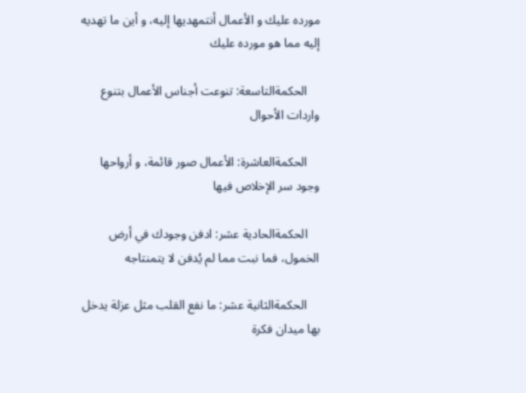مورده عليك و الأعمال أنتمهديها إليه، و أين ما تهديه إليه مما هو مورده عليك

    الحكمةالتاسعة: تنوعت أجناس الأعمال بتنوع واردات الأحوال

    الحكمةالعاشرة: الأعمال صور قائمة، و أرواحها وجود سر الإخلاص فيها

    الحكمةالحادية عشر: ادفن وجودك في أرض الخمول، فما نبت مما لم يُدفن لا يتمنتاجه

    الحكمةالثانية عشر: ما نفع القلب مثل عزلة يدخل بها ميدان فكرة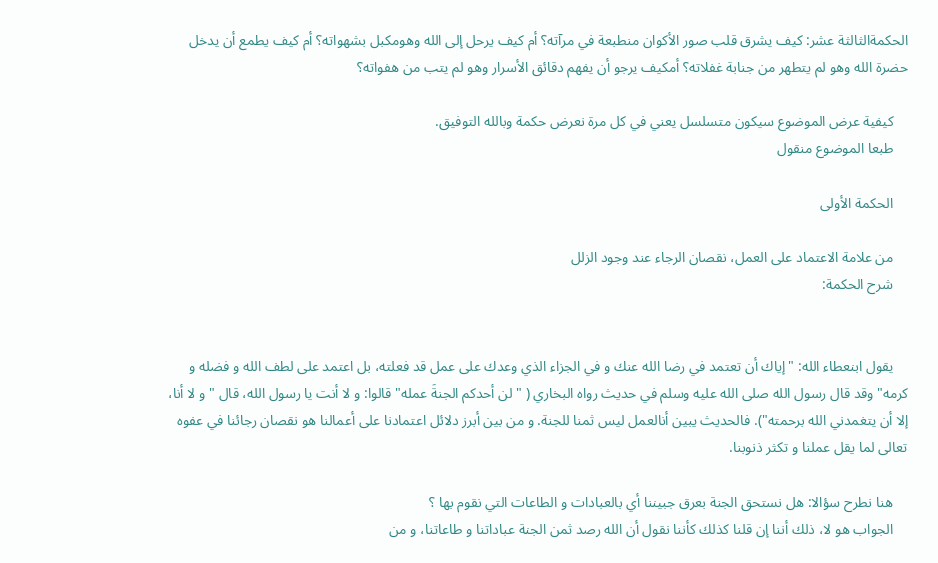الحكمةالثالثة عشر: كيف يشرق قلب صور الأكوان منطبعة في مرآته؟ أم كيف يرحل إلى الله وهومكبل بشهواته؟ أم كيف يطمع أن يدخل حضرة الله وهو لم يتطهر من جنابة غفلاته؟ أمكيف يرجو أن يفهم دقائق الأسرار وهو لم يتب من هفواته؟

    كيفية عرض الموضوع سيكون متسلسل يعني في كل مرة نعرض حكمة وبالله التوفيق.
    طبعا الموضوع منقول

    الحكمة الأولى

    من علامة الاعتماد على العمل، نقصان الرجاء عند وجود الزلل
    شرح الحكمة:


    يقول ابنعطاء الله: "إياك أن تعتمد في رضا الله عنك و في الجزاء الذي وعدك على عمل قد فعلته، بل اعتمد على لطف الله و فضله و كرمه" وقد قال رسول الله صلى الله عليه وسلم في حديث رواه البخاري ( " لن أحدكم الجنةَ عمله" قالوا: و لا أنت يا رسول الله، قال " و لا أنا، إلا أن يتغمدني الله برحمته"). فالحديث يبين أنالعمل ليس ثمنا للجنة. و من بين أبرز دلائل اعتمادنا على أعمالنا هو نقصان رجائنا في عفوه تعالى لما يقل عملنا و تكثر ذنوبنا.

    هنا نطرح سؤالا: هل نستحق الجنة بعرق جبيننا أي بالعبادات و الطاعات التي نقوم بها ؟
    الجواب هو لا، ذلك أننا إن قلنا كذلك كأننا نقول أن الله رصد ثمن الجنة عباداتنا و طاعاتنا، و من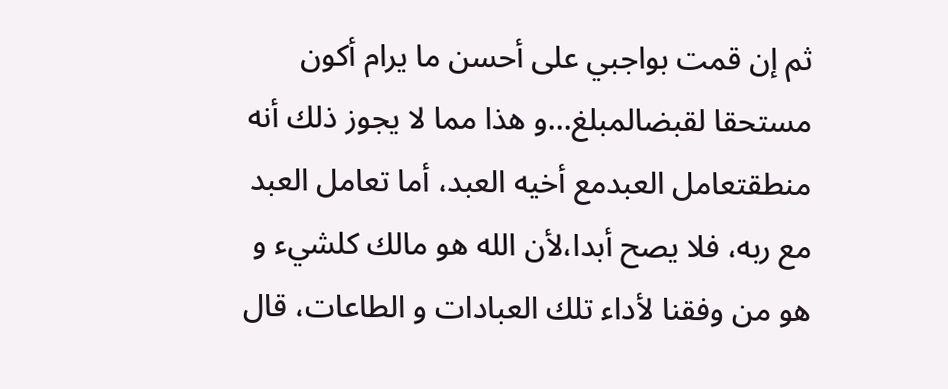ثم إن قمت بواجبي على أحسن ما يرام أكون مستحقا لقبضالمبلغ...و هذا مما لا يجوز ذلك أنه منطقتعامل العبدمع أخيه العبد، أما تعامل العبد مع ربه، فلا يصح أبدا،لأن الله هو مالك كلشيء و هو من وفقنا لأداء تلك العبادات و الطاعات، قال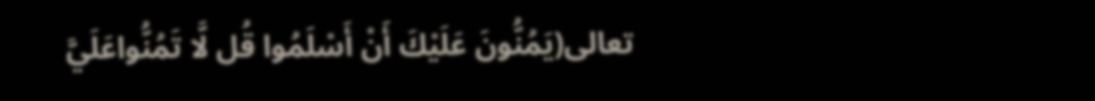تعالى(يَمُنُّونَ عَلَيْكَ أَنْ أَسْلَمُوا قُل لَّا تَمُنُّواعَلَيَّ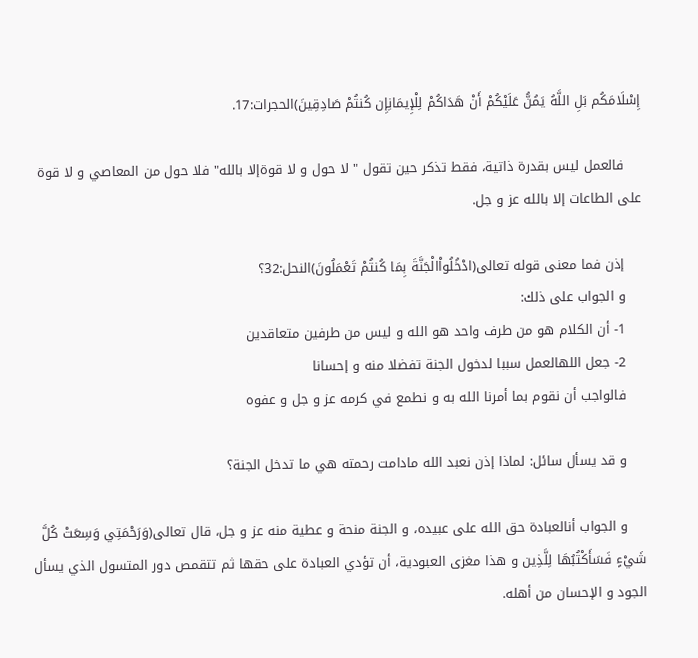إِسْلَامَكُم بَلِ اللَّهُ يَمُنُّ عَلَيْكُمْ أَنْ هَدَاكُمْ لِلْإِيمَانِإِن كُنتُمْ صَادِقِينَ)الحجرات:17.

    فالعمل ليس بقدرة ذاتية، فقط تذكر حين تقول " لا حول و لا قوةإلا بالله" فلا حول من المعاصي و لا قوة على الطاعات إلا بالله عز و جل.

    إذن فما معنى قوله تعالى(ادْخُلُواْالْجَنَّةَ بِمَا كُنتُمْ تَعْمَلُونَ)النحل:32؟
    و الجواب على ذلك:
    1- أن الكلام هو من طرف واحد هو الله و ليس من طرفين متعاقدين
    2- جعل اللهالعمل سببا لدخول الجنة تفضلا منه و إحسانا
    فالواجب أن نقوم بما أمرنا الله به و نطمع في كرمه عز و جل و عفوه

    و قد يسأل سائل: لماذا إذن نعبد الله مادامت رحمته هي ما تدخل الجنة؟

    و الجواب أنالعبادة حق الله على عبيده، و الجنة منحة و عطية منه عز و جل، قال تعالى(وَرَحْمَتِي وَسِعَتْ كُلَّ شَيْءٍ فَسَأَكْتُبُهَا لِلَّذِين و هذا مغزى العبودية، أن تؤدي العبادة على حقها ثم تتقمص دور المتسول الذي يسأل الجود و الإحسان من أهله.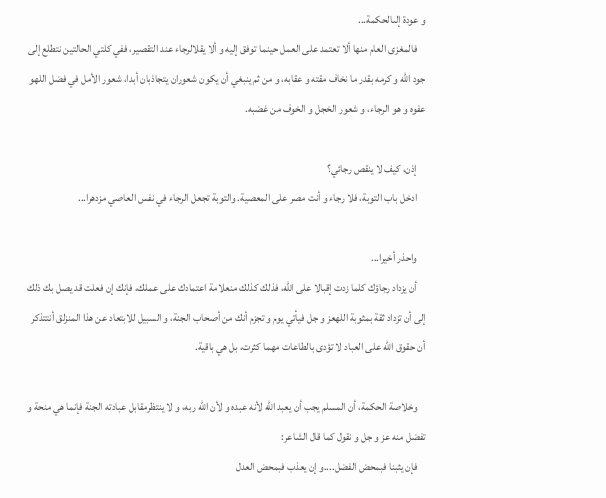و عودة إلىالحكمة...
    فالمغزى العام منها ألا تعتمد على العمل حينما توفق إليه و ألا يقلالرجاء عند التقصير، ففي كلتي الحالتين نتطلع إلى جود الله و كرمه بقدر ما نخاف مقته و عقابه، و من ثم ينبغي أن يكون شعوران يتجاذبان أبدا، شعور الأمل في فضل اللهو عفوه و هو الرجاء، و شعور الخجل و الخوف من غضبه.

    إذن، كيف لا ينقص رجائي؟
    ادخل باب التوبة، فلا رجاء و أنت مصر على المعصية. والتوبة تجعل الرجاء في نفس العاصي مزدهرا...

    واحذر أخيرا...
    أن يزداد رجاؤك كلما زدت إقبالا على الله، فذلك كذلك منعلامة اعتمادك على عملك، فإنك إن فعلت قد يصل بك ذلك إلى أن تزداد ثقة بمثوبة اللهعز و جل فيأتي يوم و تجزم أنك من أصحاب الجنة، و السبيل للابتعاد عن هذا المنزلق أنتتذكر أن حقوق الله على العباد لا تؤدى بالطاعات مهما كثرت، بل هي باقية.

    وخلاصة الحكمة، أن المسلم يجب أن يعبد الله لأنه عبده و لأن الله ربه، و لا ينتظرمقابل عبادته الجنة فإنما هي منحة و تفضل منه عز و جل و نقول كما قال الشاعر:
    فإن يثبنا فبمحض الفضل....و إن يعذب فبمحض العدل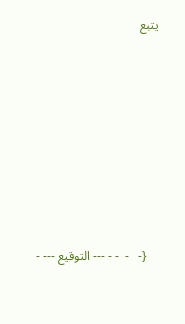يتبع









    {-   -  - - --- التوقيع --- -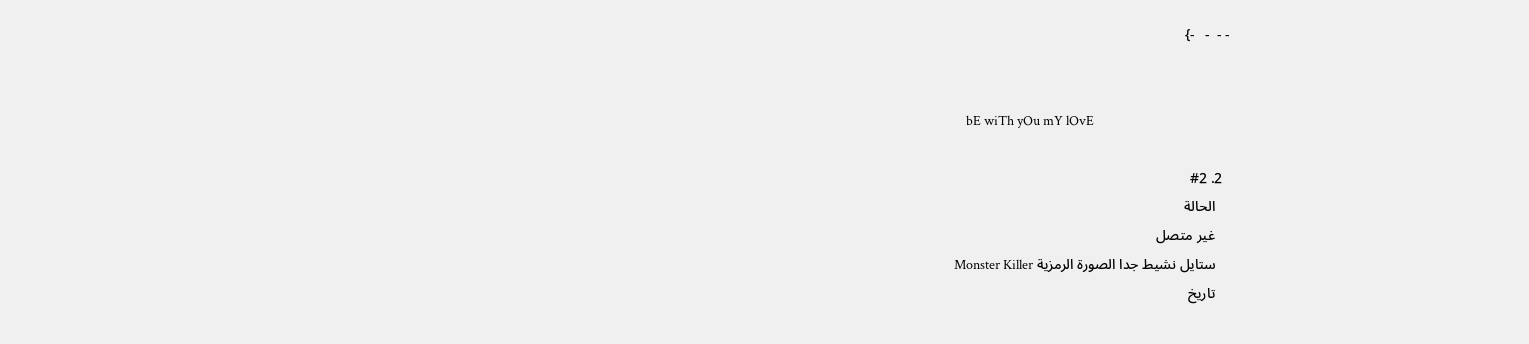- -  -   -}


    bE wiTh yOu mY lOvE

  2. #2
    الحالة
    غير متصل
    ستايل نشيط جدا الصورة الرمزية Monster Killer
    تاريخ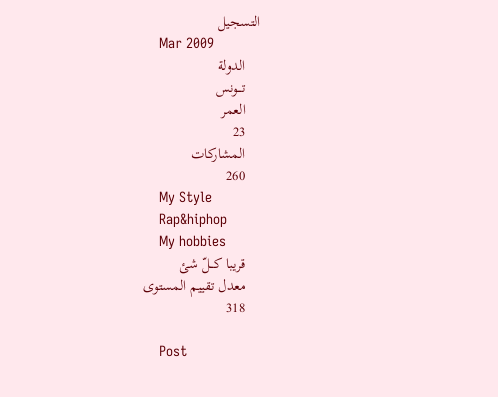التسجيل
    Mar 2009
    الدولة
    تـــونس
    العمر
    23
    المشاركات
    260
    My Style
    Rap&hiphop
    My hobbies
    قريبا كـــلّ شئ
    معدل تقييم المستوى
    318

    Post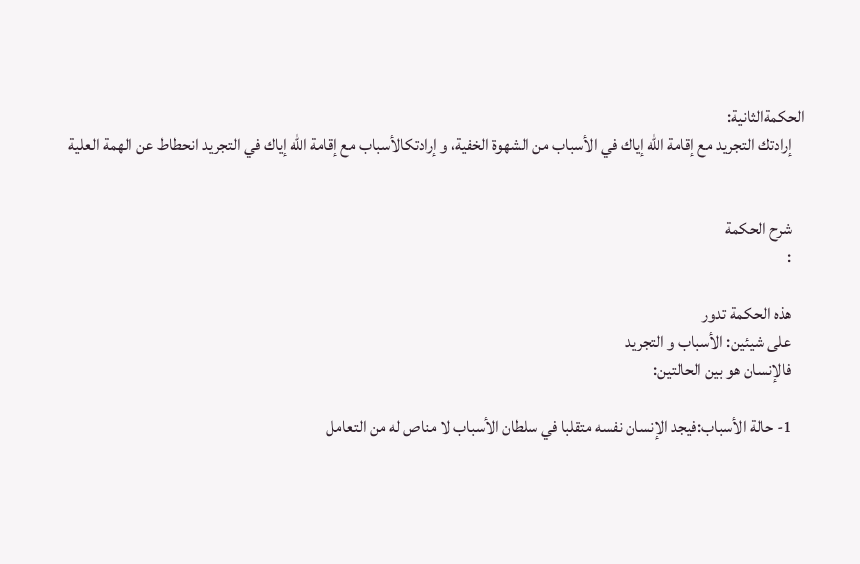الحكمةالثانية:
    إرادتك التجريد مع إقامة الله إياك في الأسباب من الشهوة الخفية، و إرادتكالأسباب مع إقامة الله إياك في التجريد انحطاط عن الهمة العلية


    شرح الحكمة
    :

    هذه الحكمة تدور
    على شيئين: الأسباب و التجريد
    فالإنسان هو بين الحالتين:

    1- حالة الأسباب:فيجد الإنسان نفسه متقلبا في سلطان الأسباب لا مناص له من التعامل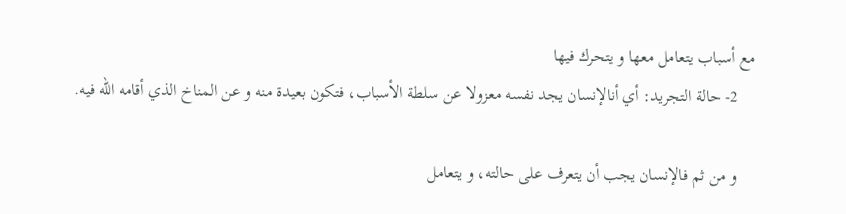مع أسباب يتعامل معها و يتحرك فيها
    2- حالة التجريد: أي أنالإنسان يجد نفسه معزولا عن سلطة الأسباب، فتكون بعيدة منه و عن المناخ الذي أقامه الله فيه.

    و من ثم فالإنسان يجب أن يتعرف على حالته، و يتعامل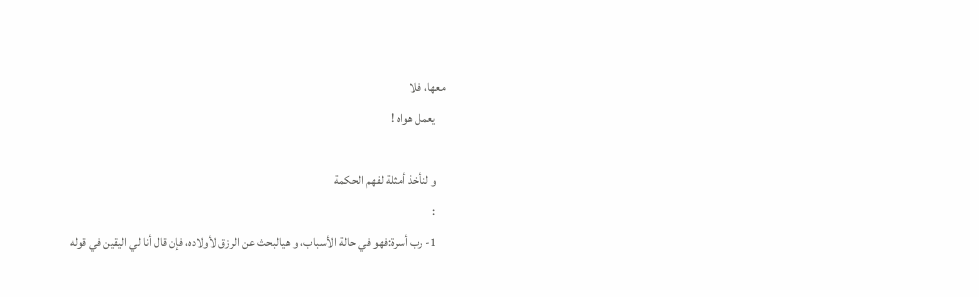معها، فلا
    يعمل هواه !

    و لنأخذ أمثلة لفهم الحكمة
    :
    1- رب أسرة:فهو في حالة الأسباب، و هيالبحث عن الرزق لأولاده، فإن قال أنا لي اليقين في قوله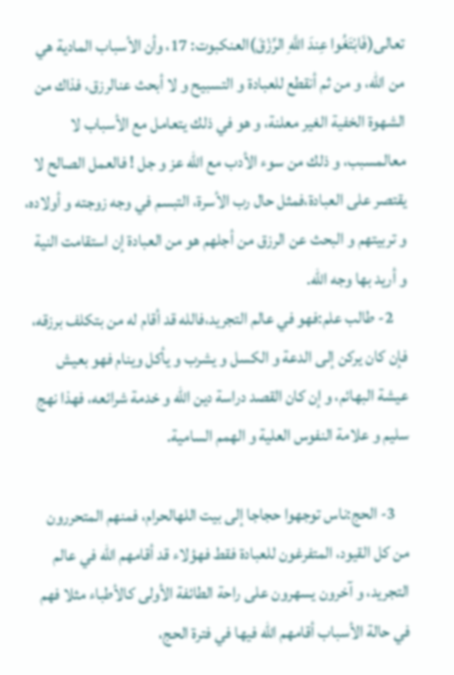تعالى(فَابْتَغُوا عِندَ اللَّهِ الرِّزْقَ)العنكبوت: 17، وأن الأسباب المادية هي من الله، و من ثم أنقطع للعبادة و التسبيح و لا أبحث عنالرزق، فذاك من الشهوة الخفية الغير معلنة، و هو في ذلك يتعامل مع الأسباب لا معالمسبب، و ذلك من سوء الأدب مع الله عز و جل ! فالعمل الصالح لا يقتصر على العبادة،فمثل حال رب الأسرة، التبسم في وجه زوجته و أولاده، و تربيتهم و البحث عن الرزق من أجلهم هو من العبادة إن استقامت النية و أريد بها وجه الله.
    2- طالب علم:فهو في عالم التجريد،فالله قد أقام له من بتكلف برزقه، فإن كان يركن إلى الدعة و الكسل و يشرب و يأكل وينام فهو بعيش عيشة البهائم، و إن كان القصد دراسة دين الله و خدمة شرائعه، فهذا نهج سليم و علامة النفوس العلية و الهمم السامية.

    3- الحج:ناس توجهوا حجاجا إلى بيت اللهالحرام، فمنهم المتحررون من كل القيود، المتفرغون للعبادة فقط فهؤلاء قد أقامهم الله في عالم التجريد، و آخرون يسهرون على راحة الطائفة الأولى كالأطباء مثلا فهم في حالة الأسباب أقامهم الله فيها في فترة الحج،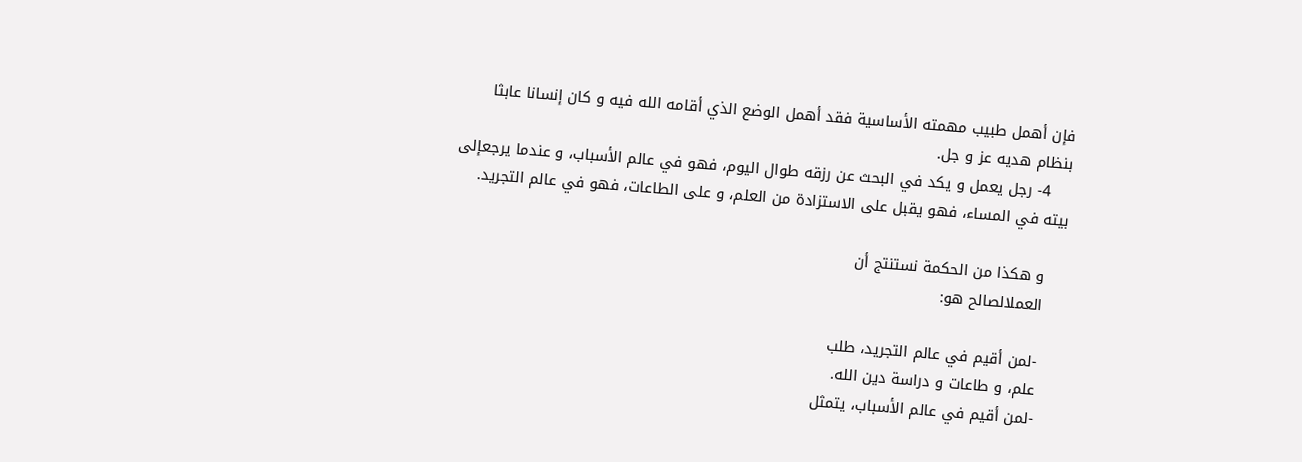فإن أهمل طبيب مهمته الأساسية فقد أهمل الوضع الذي أقامه الله فيه و كان إنسانا عابثا بنظام هديه عز و جل.
    4- رجل يعمل و يكد في البحث عن رزقه طوال اليوم، فهو في عالم الأسباب، و عندما يرجعإلى بيته في المساء، فهو يقبل على الاستزادة من العلم، و على الطاعات، فهو في عالم التجريد.

    و هكذا من الحكمة نستنتج أن
    العملالصالح هو:

    -لمن أقيم في عالم التجريد، طلب
    علم، و طاعات و دراسة دين الله.
    -لمن أقيم في عالم الأسباب، يتمثل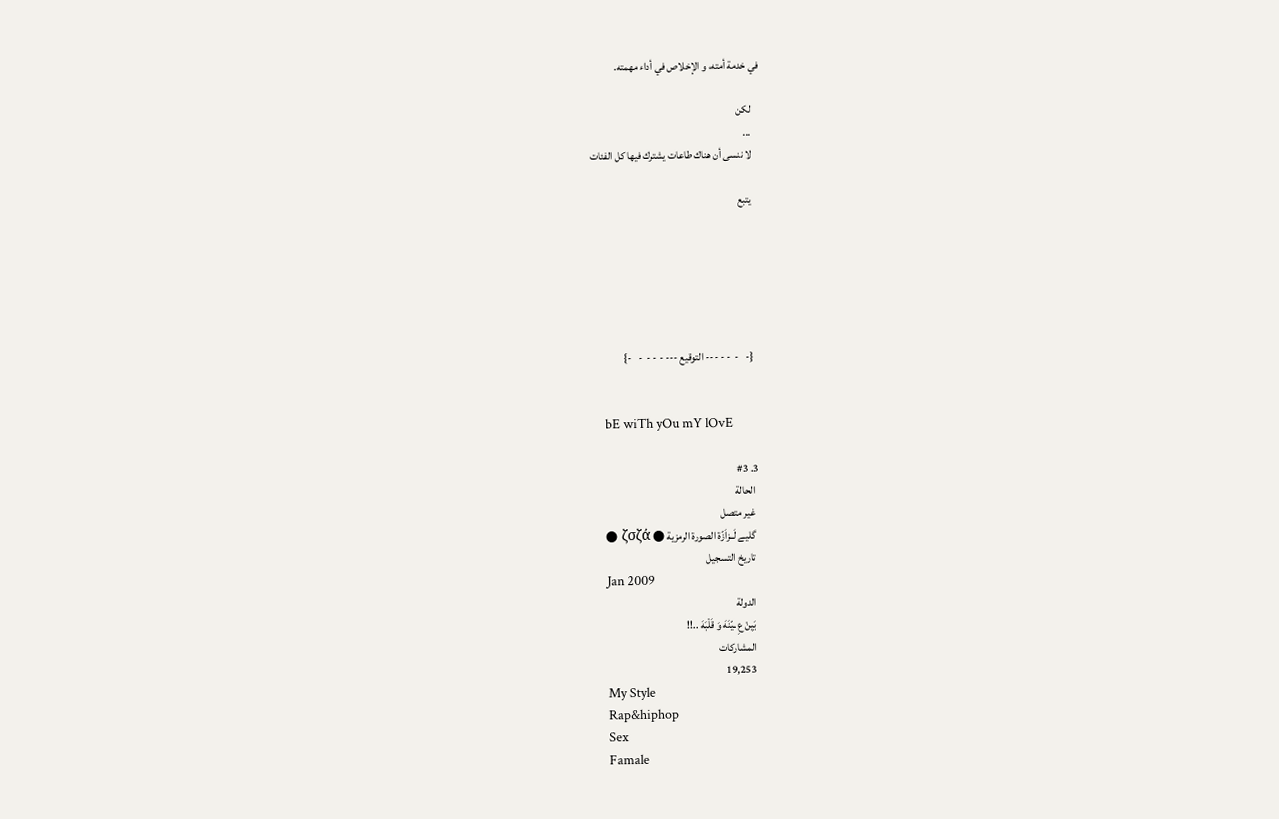في خدمة أمته، و الإخلاص في أداء مهمته.

    لكن
    ...
    لا ننسى أن هناك طاعات يشترك فيها كل الفئات

    يتبع






    {-   -  - - --- التوقيع --- - - -  -   -}


    bE wiTh yOu mY lOvE

  3. #3
    الحالة
    غير متصل
    گليے لَــزاَزّة الصورة الرمزية ● ζσζά ●
    تاريخ التسجيل
    Jan 2009
    الدولة
    بَيِنْ عِ ـيّنَهَ وَ قَلْبَهَ ..!!
    المشاركات
    19,253
    My Style
    Rap&hiphop
    Sex
    Famale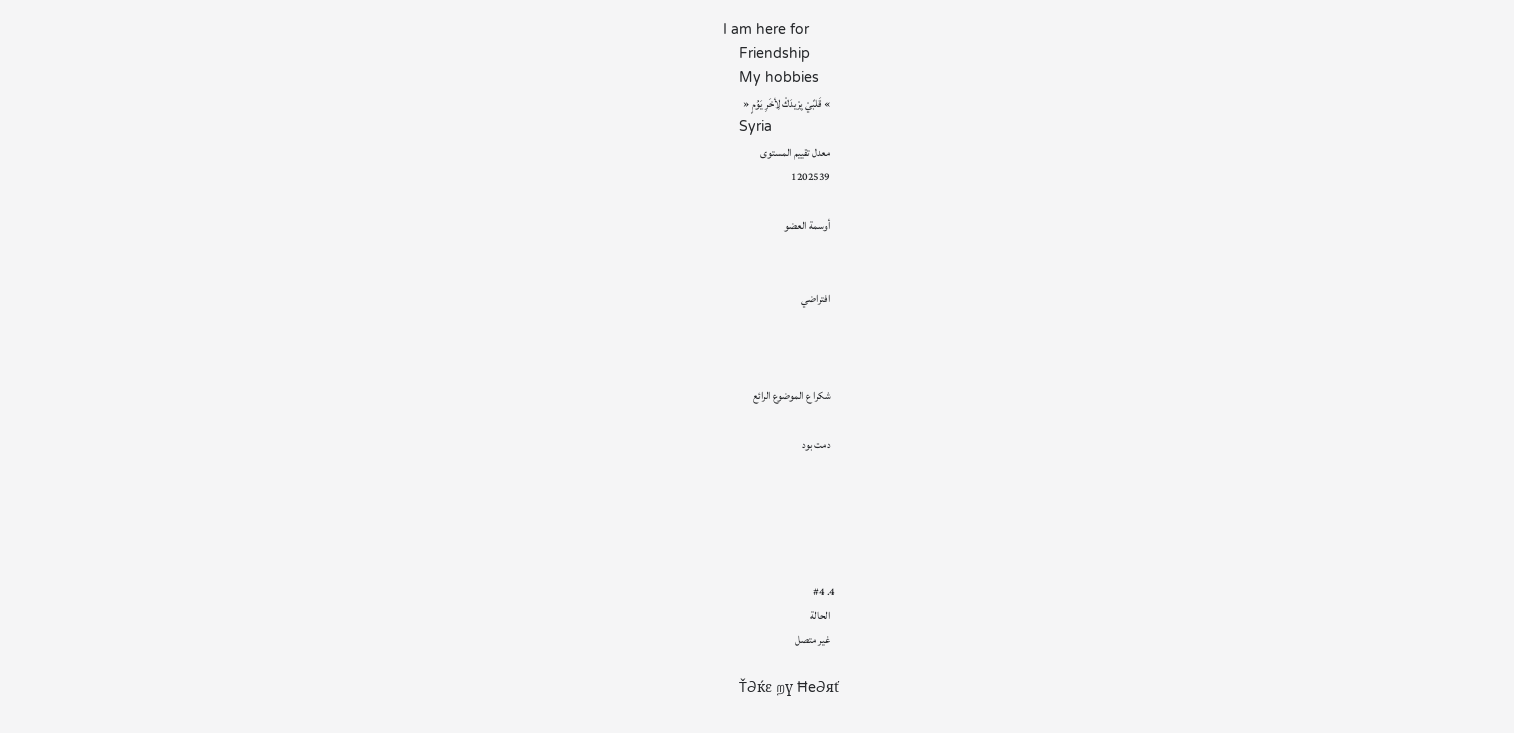I am here for
    Friendship
    My hobbies
    » قَلبًيْ يِرْيدَكْ لِأخَرِ يَوُمٍ «
    Syria
    معدل تقييم المستوى
    1202539

    أوسمة العضو


    افتراضي



    شكرا ع الموضوع الرائع

    دمت بود





  4. #4
    الحالة
    غير متصل

    Ť∂ќε றү Ħe∂яť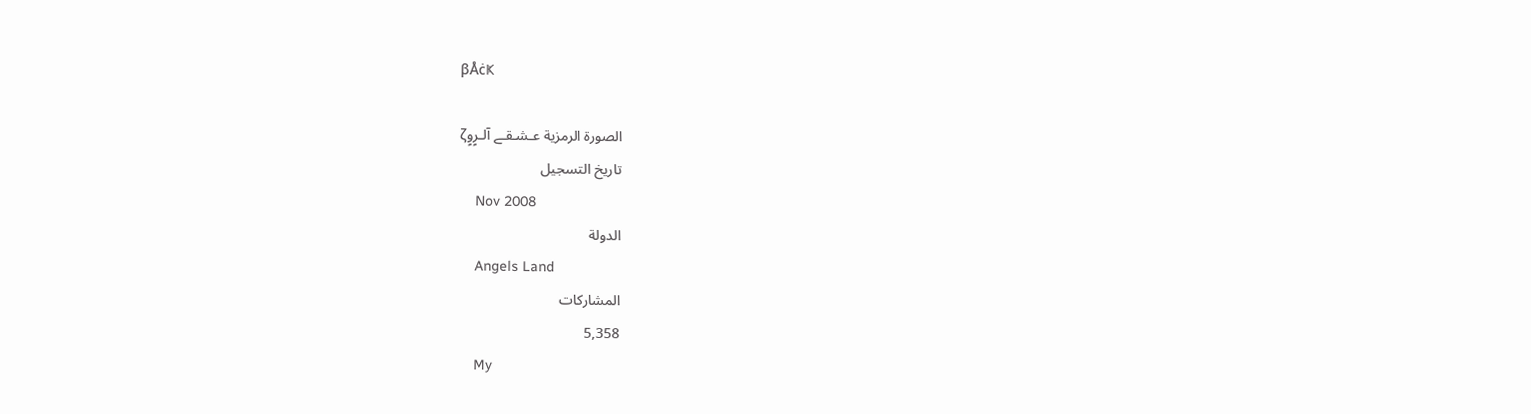βÅċҜ

    الصورة الرمزية عـشـقـے آلـرٍوٍζ
    تاريخ التسجيل
    Nov 2008
    الدولة
    Angels Land
    المشاركات
    5,358
    My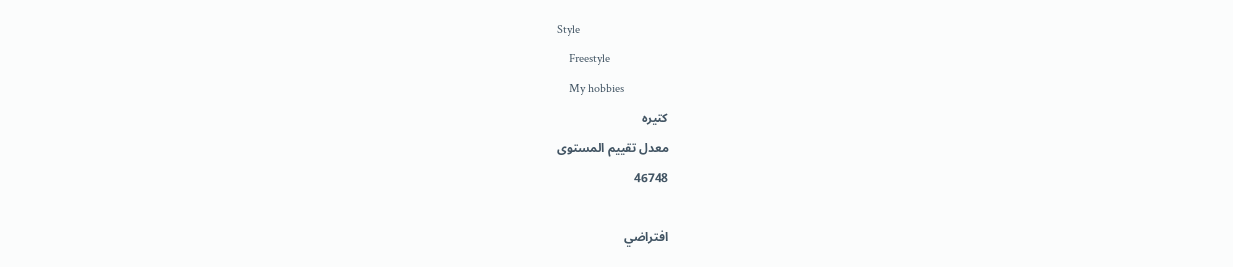Style
    Freestyle
    My hobbies
    كتيره
    معدل تقييم المستوى
    46748

    افتراضي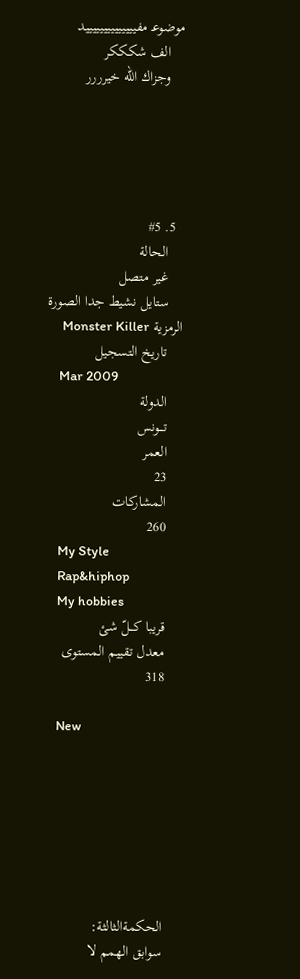موضوعـ مفييييييييييييييد
    الف شكككر
    وجزاك الله خيرررر





  5. #5
    الحالة
    غير متصل
    ستايل نشيط جدا الصورة الرمزية Monster Killer
    تاريخ التسجيل
    Mar 2009
    الدولة
    تـــونس
    العمر
    23
    المشاركات
    260
    My Style
    Rap&hiphop
    My hobbies
    قريبا كـــلّ شئ
    معدل تقييم المستوى
    318

    New







    الحكمةالثالثة:
    سوابق الهمم لا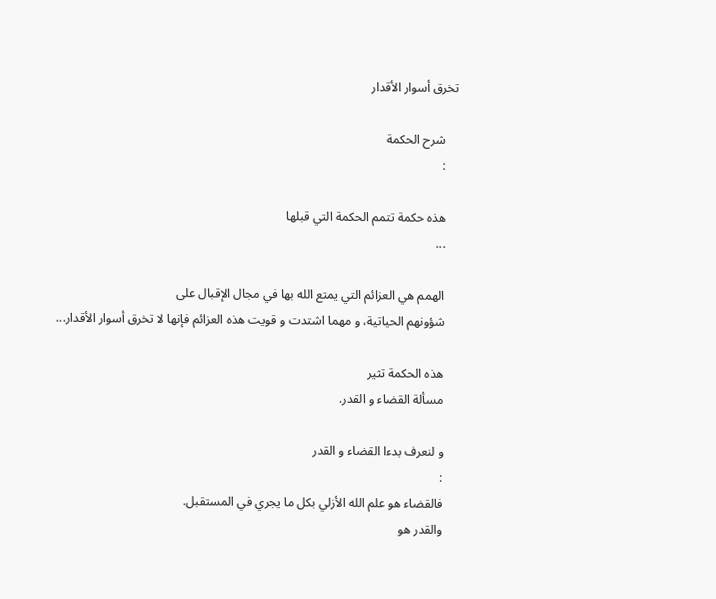تخرق أسوار الأقدار

    شرح الحكمة
    :

    هذه حكمة تتمم الحكمة التي قبلها
    ...

    الهمم هي العزائم التي يمتع الله بها في مجال الإقبال على
    شؤونهم الحياتية، و مهما اشتدت و قويت هذه العزائم فإنها لا تخرق أسوار الأقدار...

    هذه الحكمة تثير
    مسألة القضاء و القدر.

    و لنعرف بدءا القضاء و القدر
    :
    فالقضاء هو علم الله الأزلي بكل ما يجري في المستقبل.
    والقدر هو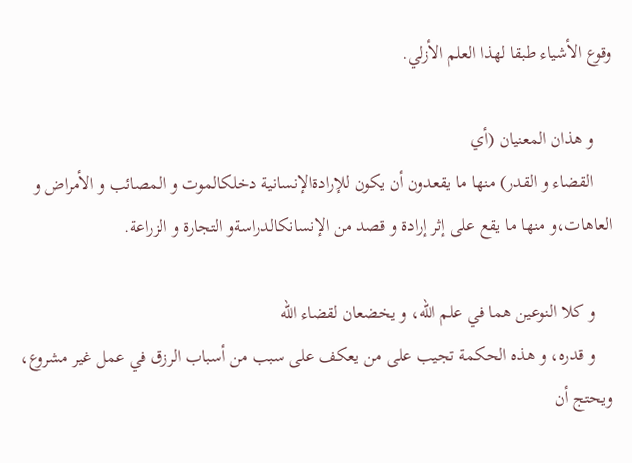وقوع الأشياء طبقا لهذا العلم الأزلي.

    و هذان المعنيان (أي
    القضاء و القدر) منها ما يقعدون أن يكون للإرادةالإنسانية دخلكالموت و المصائب و الأمراض و العاهات،و منها ما يقع على إثر إرادة و قصد من الإنسانكالدراسةو التجارة و الزراعة.

    و كلا النوعين هما في علم الله، و يخضعان لقضاء الله
    و قدره، و هذه الحكمة تجيب على من يعكف على سبب من أسباب الرزق في عمل غير مشروع، ويحتج أن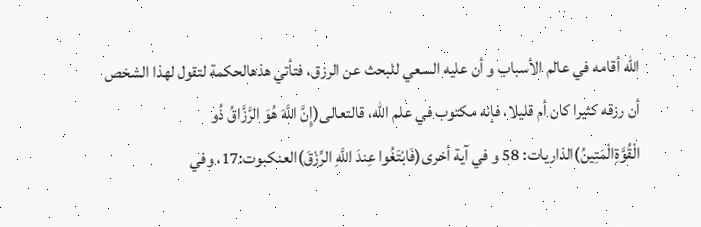الله أقامه في عالم الأسباب و أن عليه السعي للبحث عن الرزق، فتأتي هذهالحكمة لتقول لهذا الشخص أن رزقه كثيرا كان أم قليلا، فإنه مكتوب في علم الله، قالتعالى(إِنَّ اللَّهَ هُوَ الرَّزَّاقُ ذُو الْقُوَّةِالْمَتِينُ)الذاريات: 58 و في آية أخرى(فَابْتَغُوا عِندَ اللَّهِ الرِّزْقَ)العنكبوت:17، وفي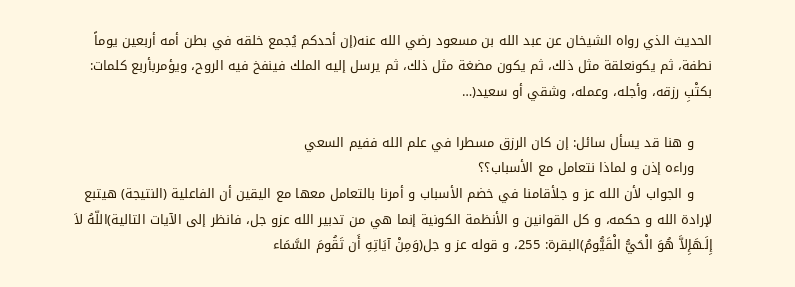الحديث الذي رواه الشيخان عن عبد الله بن مسعود رضي الله عنه(إن أحدكم يُجمع خلقه في بطن أمه أربعين يوماً نطفة، ثم يكونعلقة مثل ذلك، ثم يكون مضغة مثل ذلك، ثم يرسل إليه الملك فينفخ فيه الروح، ويؤمربأربع كلمات: بكتْبِ رزقه، وأجله، وعمله، وشقي أو سعيد(…

    و هنا قد يسأل سائل: إن كان الرزق مسطرا في علم الله ففيم السعي
    وراءه إذن و لماذا نتعامل مع الأسباب؟؟
    و الجواب لأن الله عز و جلأقامنا في خضم الأسباب و أمرنا بالتعامل معها مع اليقين أن الفاعلية (النتيجة) هيتبع لإرادة الله و حكمه، و كل القوانين و الأنظمة الكونية إنما هي من تدبير الله عزو جل، فانظر إلى الآيات التالية)اللّهُ لاَ إِلَـهَإِلاَّ هُوَ الْحَيُّ الْقَيُّومُ)البقرة: 255، و قوله عز و جل(وَمِنْ آيَاتِهِ أَن تَقُومَ السَّمَاء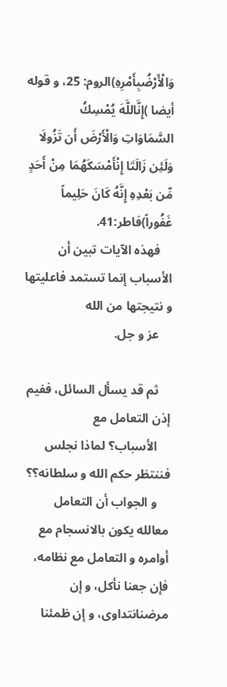وَالْأَرْضُبِأَمْرِهِ)الروم: 25، و قوله أيضا )إِنَّاللَّهَ يُمْسِكُ السَّمَاوَاتِ وَالْأَرْضَ أَن تَزُولَا وَلَئِن زَالَتَا إِنْأَمْسَكَهُمَا مِنْ أَحَدٍ مِّن بَعْدِهِ إِنَّهُ كَانَ حَلِيماً غَفُوراً)فاطر:41.
    فهذه الآيات تبين أن الأسباب إنما تستمد فاعليتها و نتيجتها من الله
    عز و جل.

    ثم قد يسأل السائل، ففيم إذن التعامل مع
    الأسباب؟ لماذا نجلس فننتظر حكم الله و سلطانه؟؟
    و الجواب أن التعامل معالله يكون بالانسجام مع أوامره و التعامل مع نظامه، فإن جعنا نأكل، و إن مرضنانتداوى، و إن ظمئنا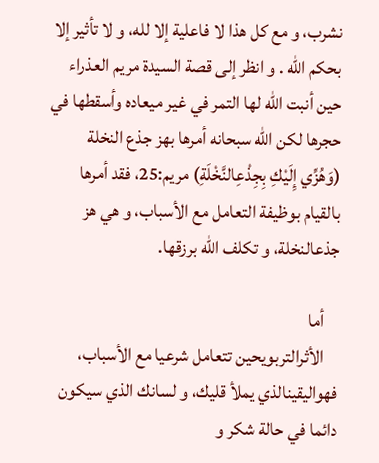نشرب، و مع كل هذا لا فاعلية إلا لله، و لا تأثير إلا بحكم الله . و انظر إلى قصة السيدة مريم العذراء حين أنبت الله لها التمر في غير ميعاده وأسقطها في حجرها لكن الله سبحانه أمرها بهز جذع النخلة (وَهُزِّي إِلَيْكِ بِجِذْعِالنَّخْلَةِ) مريم:25، فقد أمرها بالقيام بوظيفة التعامل مع الأسباب، و هي هز جذعالنخلة، و تكلف الله برزقها.

    أما
    الأثرالتربويحين تتعامل شرعيا مع الأسباب، فهواليقينالذي يملأ قليك، و لسانك الذي سيكون دائما في حالة شكر و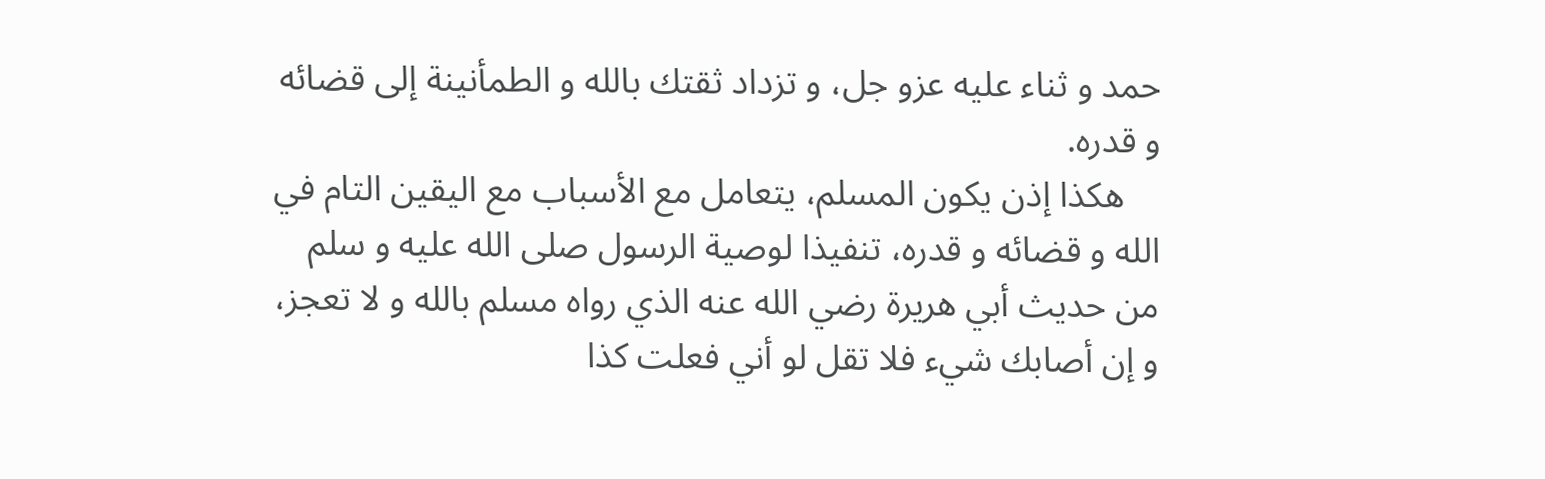حمد و ثناء عليه عزو جل، و تزداد ثقتك بالله و الطمأنينة إلى قضائه و قدره.
    هكذا إذن يكون المسلم، يتعامل مع الأسباب مع اليقين التام في الله و قضائه و قدره، تنفيذا لوصية الرسول صلى الله عليه و سلم من حديث أبي هريرة رضي الله عنه الذي رواه مسلم بالله و لا تعجز، و إن أصابك شيء فلا تقل لو أني فعلت كذا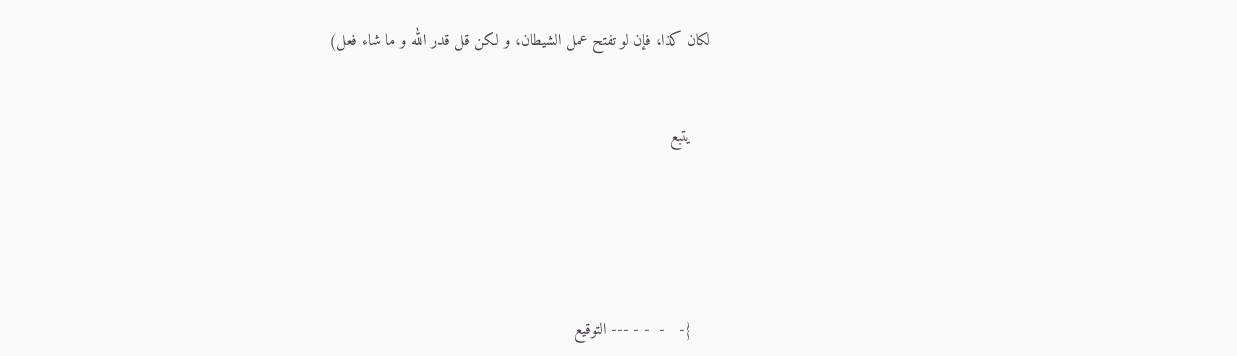لكان كذا، فإن لو تفتح عمل الشيطان، و لكن قل قدر الله و ما شاء فعل)


    يتبع





    {-   -  - - --- التوقيع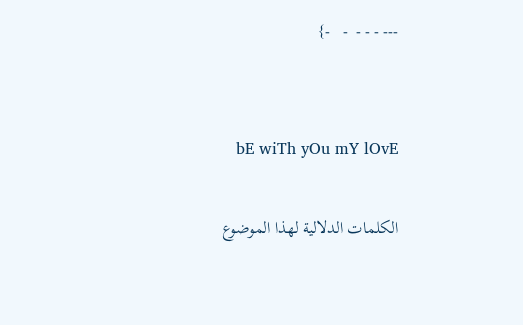--- - - -  -   -}


    bE wiTh yOu mY lOvE

الكلمات الدلالية لهذا الموضوع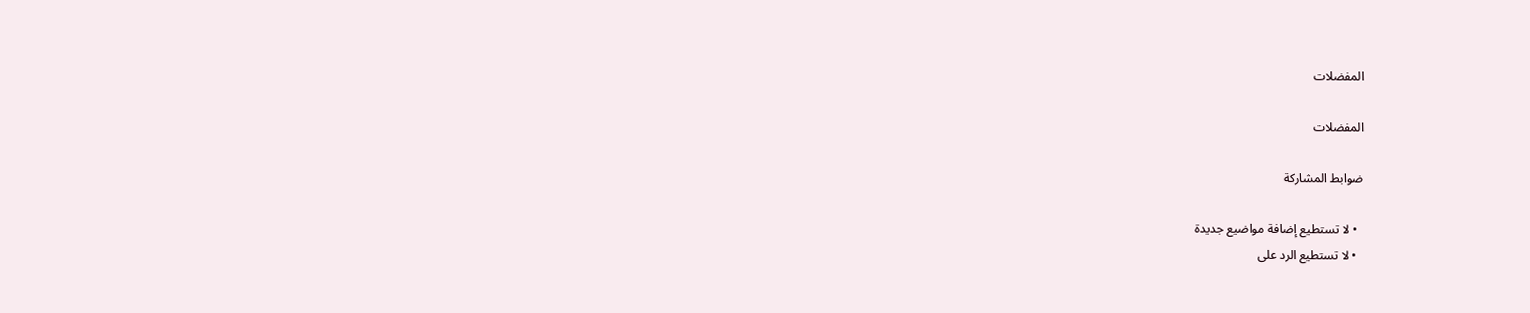المفضلات

المفضلات

ضوابط المشاركة

  • لا تستطيع إضافة مواضيع جديدة
  • لا تستطيع الرد على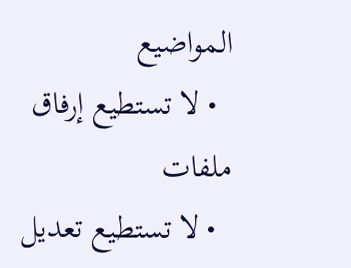المواضيع
  • لا تستطيع إرفاق ملفات
  • لا تستطيع تعديل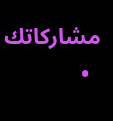مشاركاتك
  •